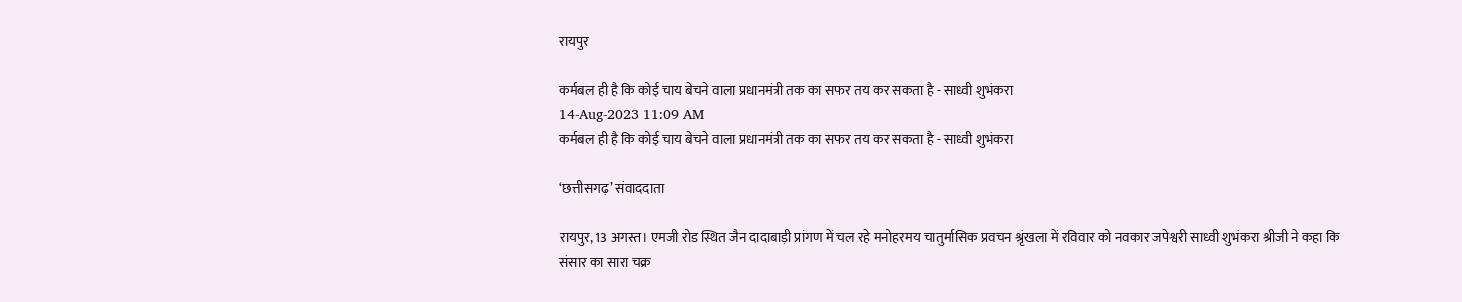रायपुर

कर्मबल ही है कि कोई चाय बेचने वाला प्रधानमंत्री तक का सफर तय कर सकता है - साध्वी शुभंकरा
14-Aug-2023 11:09 AM
कर्मबल ही है कि कोई चाय बेचने वाला प्रधानमंत्री तक का सफर तय कर सकता है - साध्वी शुभंकरा

‘छत्तीसगढ़’ संवाददाता

रायपुर, 13 अगस्त। एमजी रोड स्थित जैन दादाबाड़ी प्रांगण में चल रहे मनोहरमय चातुर्मासिक प्रवचन श्रृंखला में रविवार को नवकार जपेश्वरी साध्वी शुभंकरा श्रीजी ने कहा कि संसार का सारा चक्र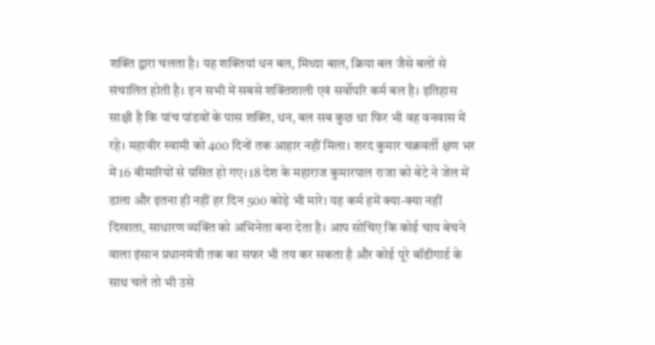शक्ति द्वारा चलता है। यह शक्तियां धन बल, मिथ्या बाल, क्रिया बल जैसे बलों से संचालित होती है। इन सभी में सबसे शक्तिशाली एवं सर्वोपरि कर्म बल है। इतिहास साक्षी है कि पांच पांडवों के पास शक्ति, धन, बल सब कुछ था फिर भी वह वनवास में रहे। महावीर स्वामी को 400 दिनों तक आहार नहीं मिला। शरद कुमार चक्रवर्ती क्षण भर में 16 बीमारियों से ग्रसित हो गए। 18 देश के महाराज कुमारपाल राजा को बेटे ने जेल में डाला और इतना ही नहीं हर दिन 500 कोड़े भी मारे। यह कर्म हमें क्या-क्या नहीं दिखाता, साधारण व्यक्ति को अभिनेता बना देता है। आप सोचिए कि कोई चाय बेचने वाला इंसान प्रधानमंत्री तक का सफर भी तय कर सकता है और कोई पूरे बॉडीगार्ड के साथ चले तो भी उसे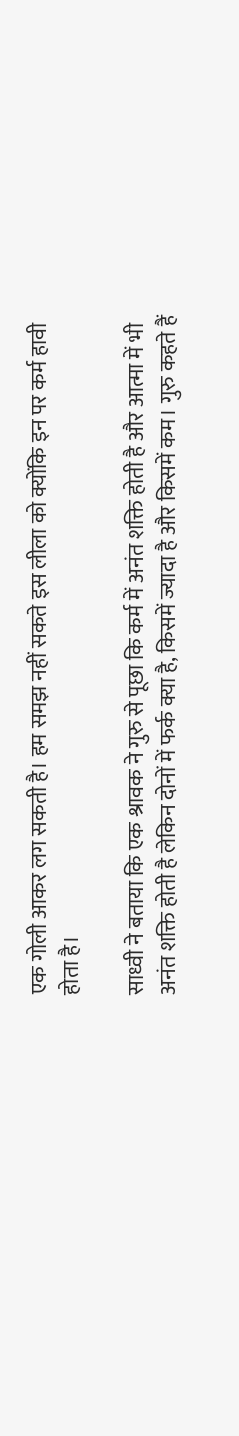एक गोली आकर लग सकती है। हम समझ नहीं सकते इस लीला को क्योंकि इन पर कर्म हावी होता है।

साध्वी ने बताया कि एक श्रावक ने गुरु से पूछा कि कर्म में अनंत शक्ति होती है और आत्मा में भी अनंत शक्ति होती है लेकिन दोनों में फर्क क्या है, किसमें ज्यादा है और किसमें कम। गुरु कहते हैं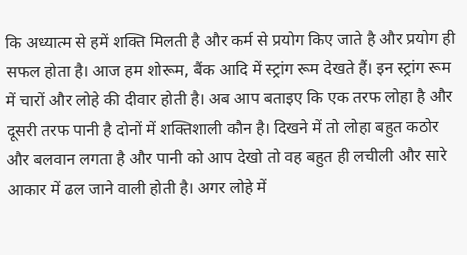कि अध्यात्म से हमें शक्ति मिलती है और कर्म से प्रयोग किए जाते है और प्रयोग ही सफल होता है। आज हम शोरूम, बैंक आदि में स्ट्रांग रूम देखते हैं। इन स्ट्रांग रूम में चारों और लोहे की दीवार होती है। अब आप बताइए कि एक तरफ लोहा है और दूसरी तरफ पानी है दोनों में शक्तिशाली कौन है। दिखने में तो लोहा बहुत कठोर और बलवान लगता है और पानी को आप देखो तो वह बहुत ही लचीली और सारे आकार में ढल जाने वाली होती है। अगर लोहे में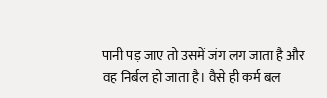पानी पड़ जाए तो उसमें जंग लग जाता है और वह निर्बल हो जाता है। वैसे ही कर्म बल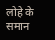लोहे के समान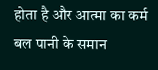होता है और आत्मा का कर्म बल पानी के समान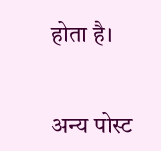होता है।


अन्य पोस्ट